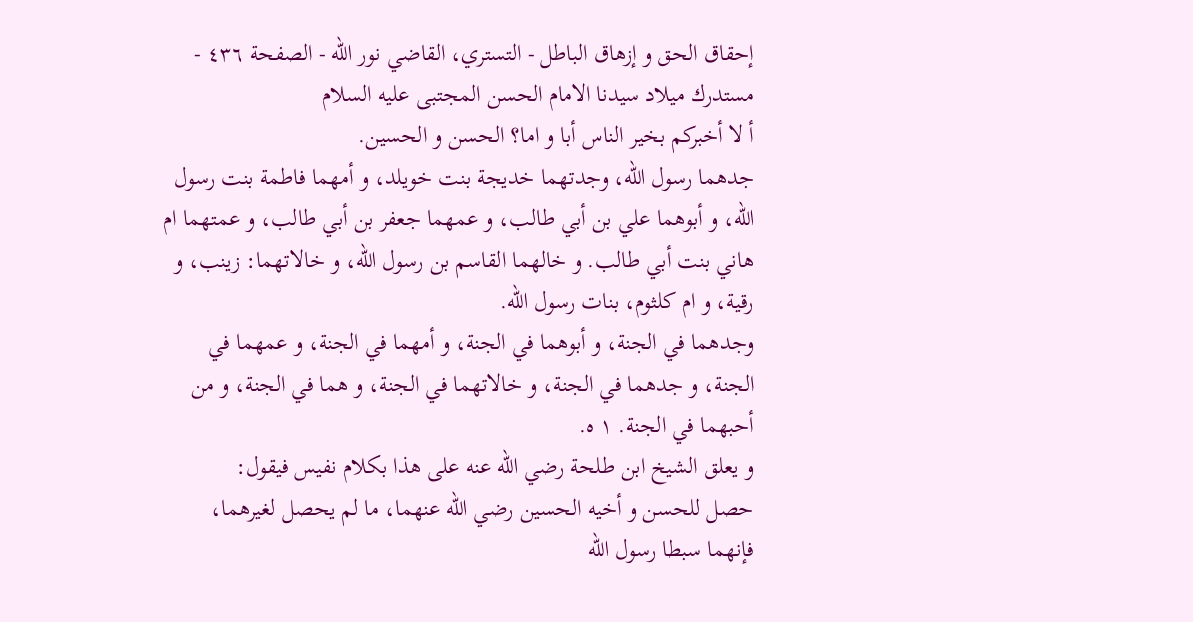إحقاق الحق و إزهاق الباطل - التستري، القاضي نور الله - الصفحة ٤٣٦ - مستدرك ميلاد سيدنا الامام الحسن المجتبى عليه السلام
أ لا أخبركم بخير الناس أبا و اما؟ الحسن و الحسين.
جدهما رسول اللّه، وجدتهما خديجة بنت خويلد، و أمهما فاطمة بنت رسول اللّه، و أبوهما علي بن أبي طالب، و عمهما جعفر بن أبي طالب، و عمتهما ام هاني بنت أبي طالب. و خالهما القاسم بن رسول اللّه، و خالاتهما: زينب، و رقية، و ام كلثوم، بنات رسول اللّه.
وجدهما في الجنة، و أبوهما في الجنة، و أمهما في الجنة، و عمهما في الجنة، و جدهما في الجنة، و خالاتهما في الجنة، و هما في الجنة، و من أحبهما في الجنة. ١ ه.
و يعلق الشيخ ابن طلحة رضي اللّه عنه على هذا بكلام نفيس فيقول:
حصل للحسن و أخيه الحسين رضي اللّه عنهما، ما لم يحصل لغيرهما، فإنهما سبطا رسول اللّه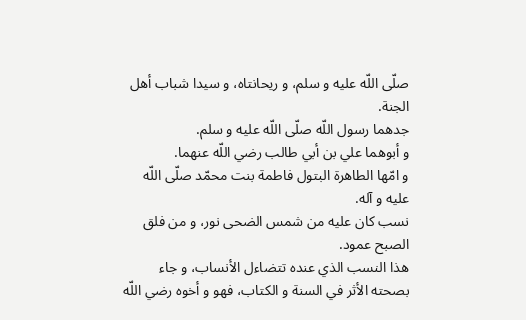صلّى اللّه عليه و سلم، و ريحانتاه، و سيدا شباب أهل الجنة.
جدهما رسول اللّه صلّى اللّه عليه و سلم.
و أبوهما علي بن أبي طالب رضي اللّه عنهما.
و امّها الطاهرة البتول فاطمة بنت محمّد صلّى اللّه عليه و آله.
نسب كان عليه من شمس الضحى نور، و من فلق الصبح عمود.
هذا النسب الذي عنده تتضاءل الأنساب، و جاء بصحته الأثر في السنة و الكتاب، فهو و أخوه رضي اللّه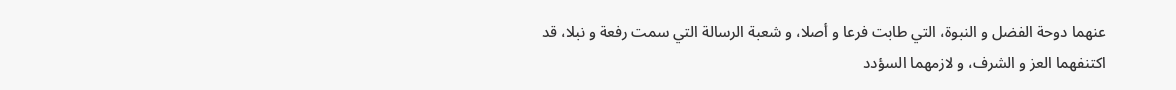عنهما دوحة الفضل و النبوة، التي طابت فرعا و أصلا، و شعبة الرسالة التي سمت رفعة و نبلا، قد اكتنفهما العز و الشرف، و لازمهما السؤدد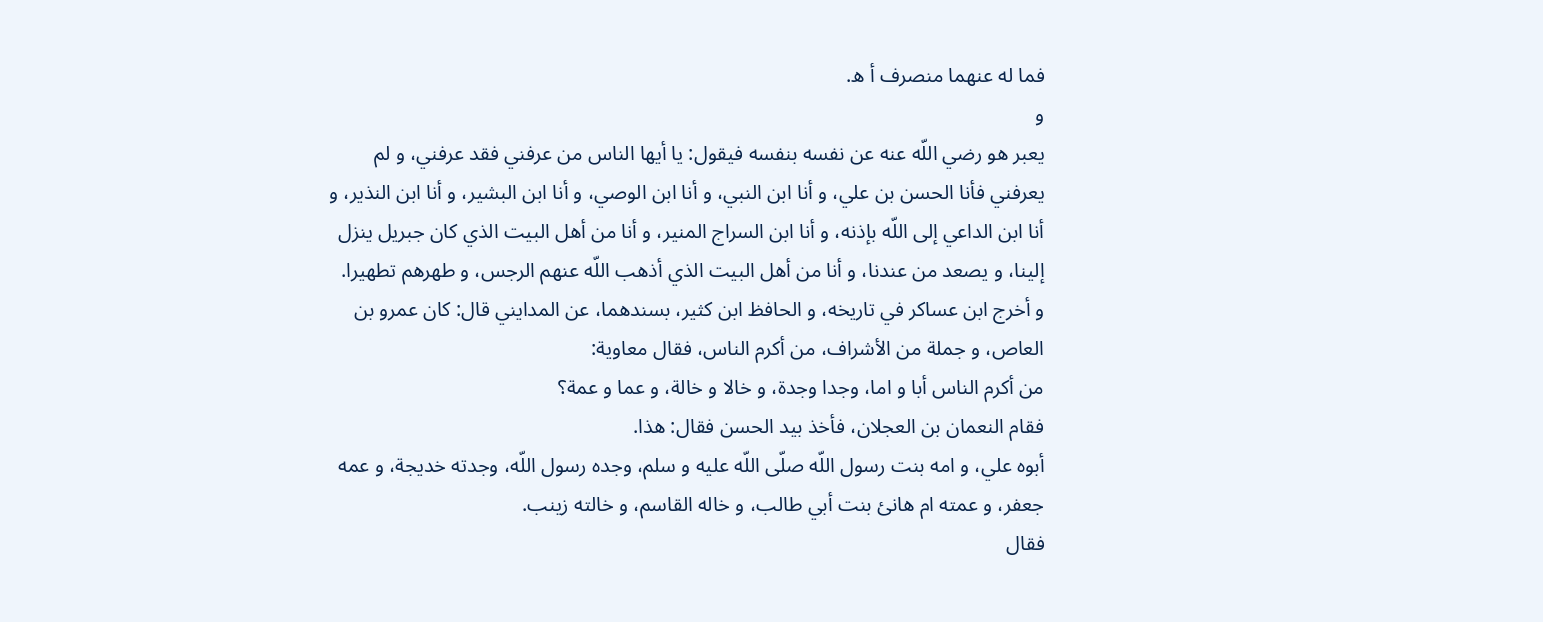فما له عنهما منصرف أ ه.
و
يعبر هو رضي اللّه عنه عن نفسه بنفسه فيقول: يا أيها الناس من عرفني فقد عرفني، و لم يعرفني فأنا الحسن بن علي، و أنا ابن النبي، و أنا ابن الوصي، و أنا ابن البشير، و أنا ابن النذير، و أنا ابن الداعي إلى اللّه بإذنه، و أنا ابن السراج المنير، و أنا من أهل البيت الذي كان جبريل ينزل إلينا، و يصعد من عندنا، و أنا من أهل البيت الذي أذهب اللّه عنهم الرجس، و طهرهم تطهيرا.
و أخرج ابن عساكر في تاريخه، و الحافظ ابن كثير، بسندهما، عن المدايني قال: كان عمرو بن العاص، و جملة من الأشراف، من أكرم الناس، فقال معاوية:
من أكرم الناس أبا و اما، وجدا وجدة، و خالا و خالة، و عما و عمة؟
فقام النعمان بن العجلان، فأخذ بيد الحسن فقال: هذا.
أبوه علي، و امه بنت رسول اللّه صلّى اللّه عليه و سلم، وجده رسول اللّه، وجدته خديجة، و عمه جعفر، و عمته ام هانئ بنت أبي طالب، و خاله القاسم، و خالته زينب.
فقال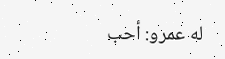له عمرو: أحب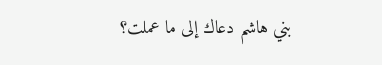بني هاشم دعاك إلى ما عملت؟